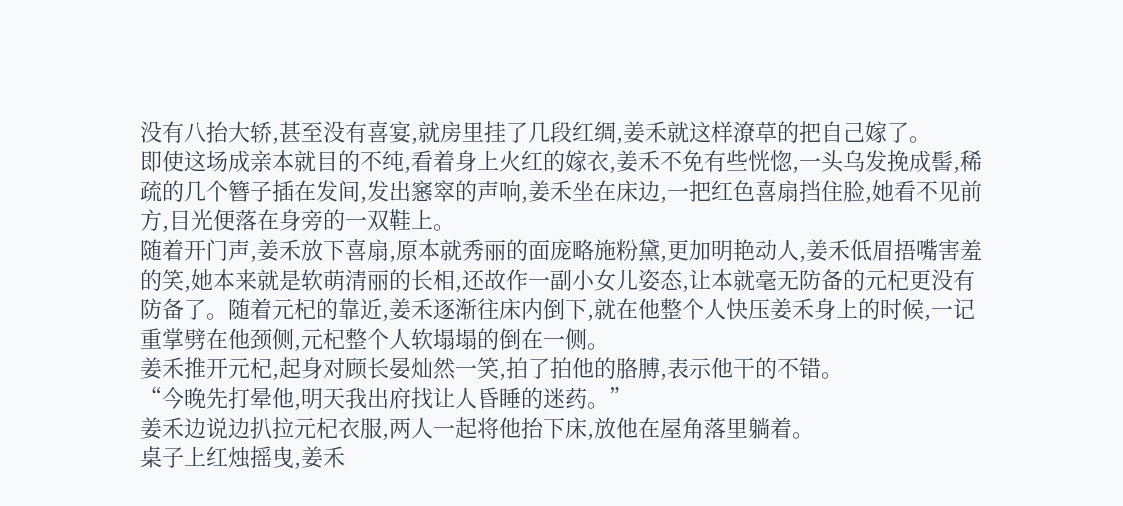没有八抬大轿,甚至没有喜宴,就房里挂了几段红绸,姜禾就这样潦草的把自己嫁了。
即使这场成亲本就目的不纯,看着身上火红的嫁衣,姜禾不免有些恍惚,一头乌发挽成髻,稀疏的几个簪子插在发间,发出窸窣的声响,姜禾坐在床边,一把红色喜扇挡住脸,她看不见前方,目光便落在身旁的一双鞋上。
随着开门声,姜禾放下喜扇,原本就秀丽的面庞略施粉黛,更加明艳动人,姜禾低眉捂嘴害羞的笑,她本来就是软萌清丽的长相,还故作一副小女儿姿态,让本就毫无防备的元杞更没有防备了。随着元杞的靠近,姜禾逐渐往床内倒下,就在他整个人快压姜禾身上的时候,一记重掌劈在他颈侧,元杞整个人软塌塌的倒在一侧。
姜禾推开元杞,起身对顾长晏灿然一笑,拍了拍他的胳膊,表示他干的不错。
“今晚先打晕他,明天我出府找让人昏睡的迷药。”
姜禾边说边扒拉元杞衣服,两人一起将他抬下床,放他在屋角落里躺着。
桌子上红烛摇曳,姜禾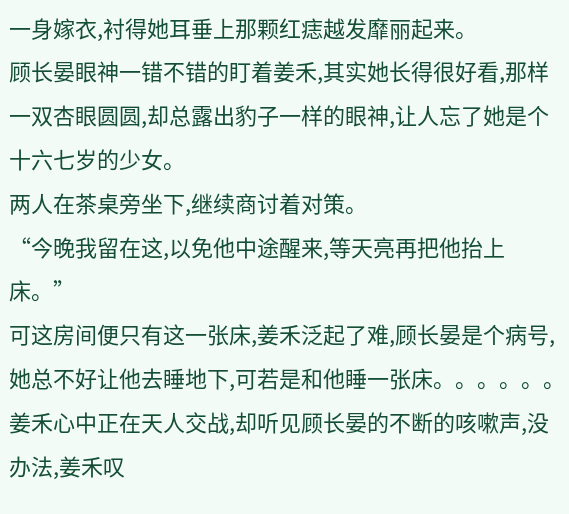一身嫁衣,衬得她耳垂上那颗红痣越发靡丽起来。
顾长晏眼神一错不错的盯着姜禾,其实她长得很好看,那样一双杏眼圆圆,却总露出豹子一样的眼神,让人忘了她是个十六七岁的少女。
两人在茶桌旁坐下,继续商讨着对策。
“今晚我留在这,以免他中途醒来,等天亮再把他抬上床。”
可这房间便只有这一张床,姜禾泛起了难,顾长晏是个病号,她总不好让他去睡地下,可若是和他睡一张床。。。。。。
姜禾心中正在天人交战,却听见顾长晏的不断的咳嗽声,没办法,姜禾叹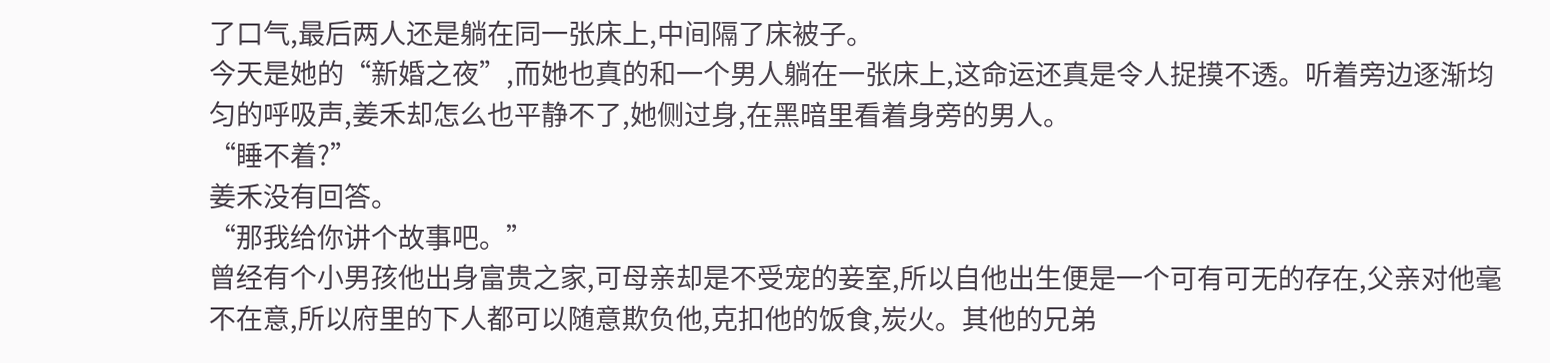了口气,最后两人还是躺在同一张床上,中间隔了床被子。
今天是她的“新婚之夜”,而她也真的和一个男人躺在一张床上,这命运还真是令人捉摸不透。听着旁边逐渐均匀的呼吸声,姜禾却怎么也平静不了,她侧过身,在黑暗里看着身旁的男人。
“睡不着?”
姜禾没有回答。
“那我给你讲个故事吧。”
曾经有个小男孩他出身富贵之家,可母亲却是不受宠的妾室,所以自他出生便是一个可有可无的存在,父亲对他毫不在意,所以府里的下人都可以随意欺负他,克扣他的饭食,炭火。其他的兄弟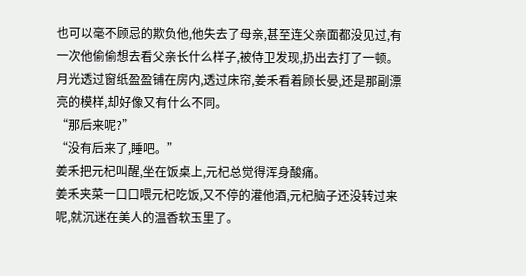也可以毫不顾忌的欺负他,他失去了母亲,甚至连父亲面都没见过,有一次他偷偷想去看父亲长什么样子,被侍卫发现,扔出去打了一顿。
月光透过窗纸盈盈铺在房内,透过床帘,姜禾看着顾长晏,还是那副漂亮的模样,却好像又有什么不同。
“那后来呢?”
“没有后来了,睡吧。”
姜禾把元杞叫醒,坐在饭桌上,元杞总觉得浑身酸痛。
姜禾夹菜一口口喂元杞吃饭,又不停的灌他酒,元杞脑子还没转过来呢,就沉迷在美人的温香软玉里了。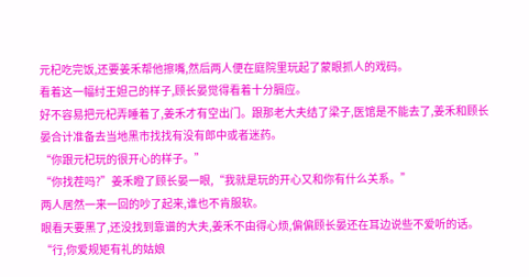元杞吃完饭,还要姜禾帮他擦嘴,然后两人便在庭院里玩起了蒙眼抓人的戏码。
看着这一幅纣王妲己的样子,顾长晏觉得看着十分膈应。
好不容易把元杞弄睡着了,姜禾才有空出门。跟那老大夫结了梁子,医馆是不能去了,姜禾和顾长晏合计准备去当地黑市找找有没有郎中或者迷药。
“你跟元杞玩的很开心的样子。”
“你找茬吗?”姜禾瞪了顾长晏一眼,“我就是玩的开心又和你有什么关系。”
两人居然一来一回的吵了起来,谁也不肯服软。
眼看天要黑了,还没找到靠谱的大夫,姜禾不由得心烦,偏偏顾长晏还在耳边说些不爱听的话。
“行,你爱规矩有礼的姑娘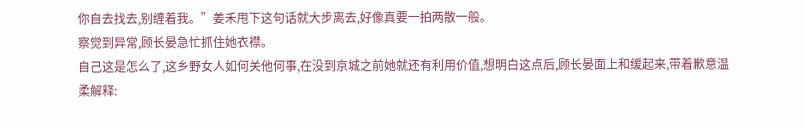你自去找去,别缠着我。”姜禾甩下这句话就大步离去,好像真要一拍两散一般。
察觉到异常,顾长晏急忙抓住她衣襟。
自己这是怎么了,这乡野女人如何关他何事,在没到京城之前她就还有利用价值,想明白这点后,顾长晏面上和缓起来,带着歉意温柔解释: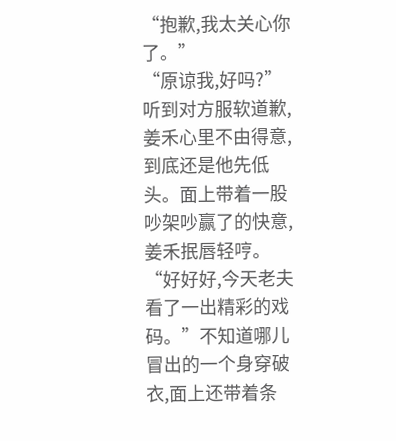“抱歉,我太关心你了。”
“原谅我,好吗?”
听到对方服软道歉,姜禾心里不由得意,到底还是他先低头。面上带着一股吵架吵赢了的快意,姜禾抿唇轻哼。
“好好好,今天老夫看了一出精彩的戏码。”不知道哪儿冒出的一个身穿破衣,面上还带着条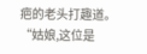疤的老头打趣道。
“姑娘,这位是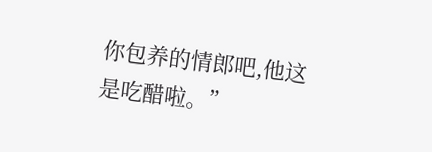你包养的情郎吧,他这是吃醋啦。”